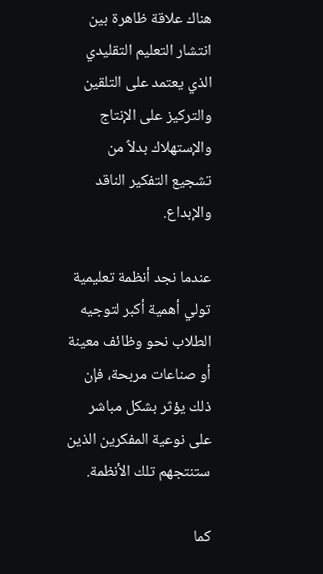هناك علاقة ظاهرة بين انتشار التعليم التقليدي الذي يعتمد على التلقين والتركيز على الإنتاج والإستهلاك بدلاً من تشجيع التفكير الناقد والإبداع.

عندما نجد أنظمة تعليمية تولي أهمية أكبر لتوجيه الطلاب نحو وظائف معينة أو صناعات مربحة، فإن ذلك يؤثر بشكل مباشر على نوعية المفكرين الذين ستنتجهم تلك الأنظمة.

كما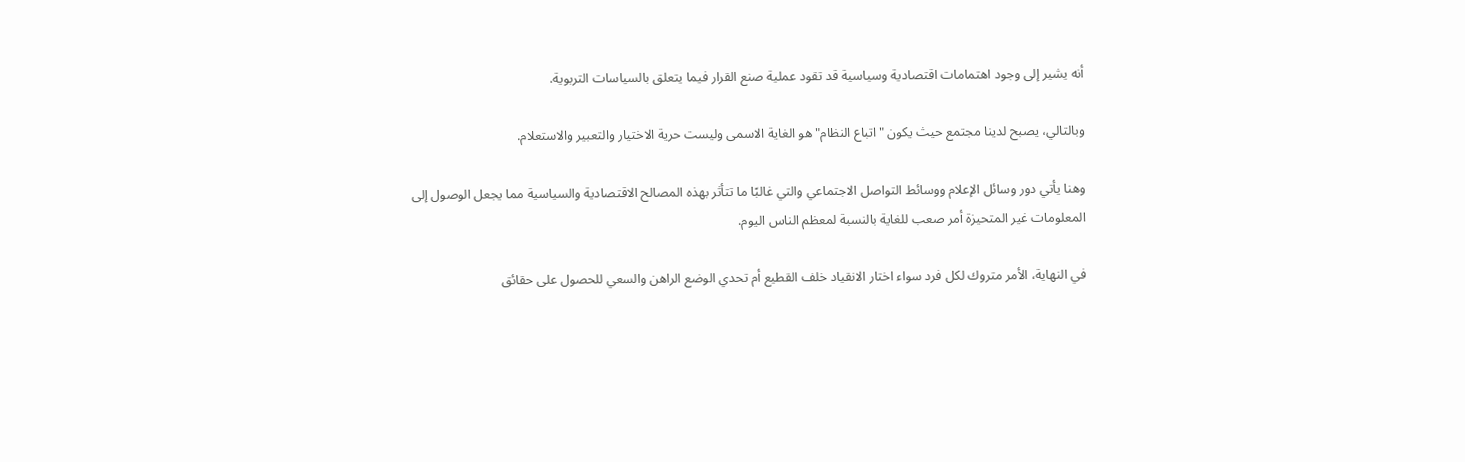أنه يشير إلى وجود اهتمامات اقتصادية وسياسية قد تقود عملية صنع القرار فيما يتعلق بالسياسات التربوية.

وبالتالي، يصبح لدينا مجتمع حيث يكون "اتباع النظام" هو الغاية الاسمى وليست حرية الاختيار والتعبير والاستعلام.

وهنا يأتي دور وسائل الإعلام ووسائط التواصل الاجتماعي والتي غالبًا ما تتأثر بهذه المصالح الاقتصادية والسياسية مما يجعل الوصول إلى المعلومات غير المتحيزة أمر صعب للغاية بالنسبة لمعظم الناس اليوم.

في النهاية، الأمر متروك لكل فرد سواء اختار الانقياد خلف القطيع أم تحدي الوضع الراهن والسعي للحصول على حقائق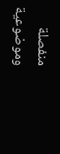منفصلة وموضوعية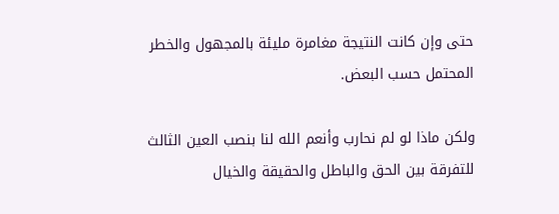حتى وإن كانت النتيجة مغامرة مليئة بالمجهول والخطر المحتمل حسب البعض.

ولكن ماذا لو لم نحارب وأنعم الله لنا بنصب العين الثالث للتفرقة بين الحق والباطل والحقيقة والخيال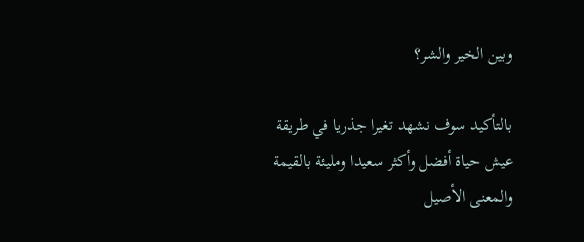وبين الخير والشر؟

بالتأكيد سوف نشهد تغيرا جذريا في طريقة عيش حياة أفضل وأكثر سعيدا ومليئة بالقيمة والمعنى الأصيل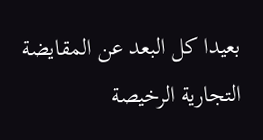بعيدا كل البعد عن المقايضة التجارية الرخيصة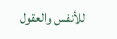للأنفس والعقول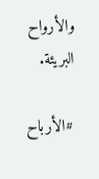والأرواح البريئة.

#الأرباح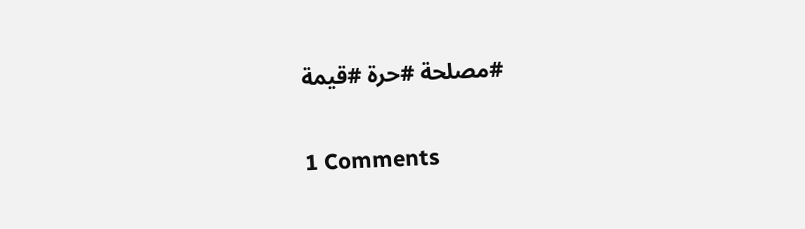#مصلحة #حرة #قيمة

1 Comments